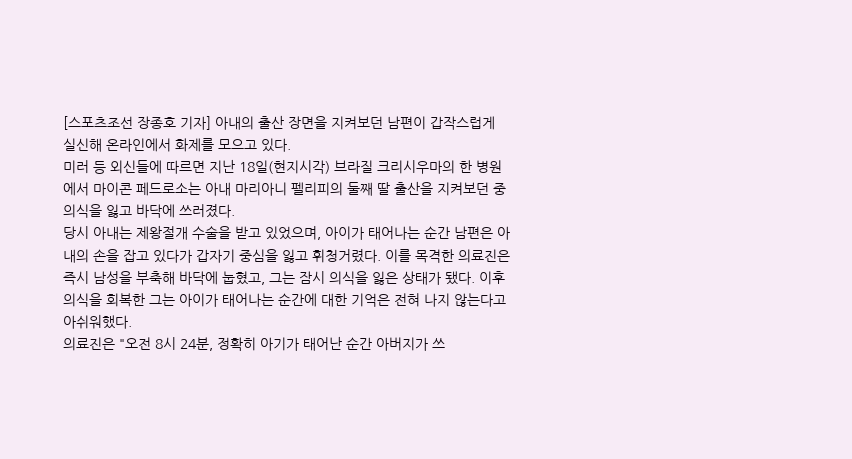[스포츠조선 장종호 기자] 아내의 출산 장면을 지켜보던 남편이 갑작스럽게 실신해 온라인에서 화제를 모으고 있다.
미러 등 외신들에 따르면 지난 18일(현지시각) 브라질 크리시우마의 한 병원에서 마이콘 페드로소는 아내 마리아니 펠리피의 둘째 딸 출산을 지켜보던 중 의식을 잃고 바닥에 쓰러졌다.
당시 아내는 제왕절개 수술을 받고 있었으며, 아이가 태어나는 순간 남편은 아내의 손을 잡고 있다가 갑자기 중심을 잃고 휘청거렸다. 이를 목격한 의료진은 즉시 남성을 부축해 바닥에 눕혔고, 그는 잠시 의식을 잃은 상태가 됐다. 이후 의식을 회복한 그는 아이가 태어나는 순간에 대한 기억은 전혀 나지 않는다고 아쉬워했다.
의료진은 "오전 8시 24분, 정확히 아기가 태어난 순간 아버지가 쓰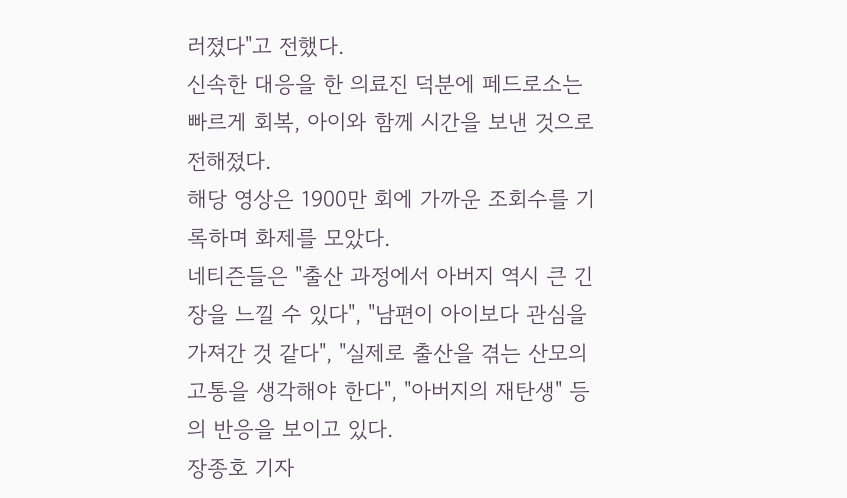러졌다"고 전했다.
신속한 대응을 한 의료진 덕분에 페드로소는 빠르게 회복, 아이와 함께 시간을 보낸 것으로 전해졌다.
해당 영상은 1900만 회에 가까운 조회수를 기록하며 화제를 모았다.
네티즌들은 "출산 과정에서 아버지 역시 큰 긴장을 느낄 수 있다", "남편이 아이보다 관심을 가져간 것 같다", "실제로 출산을 겪는 산모의 고통을 생각해야 한다", "아버지의 재탄생" 등의 반응을 보이고 있다.
장종호 기자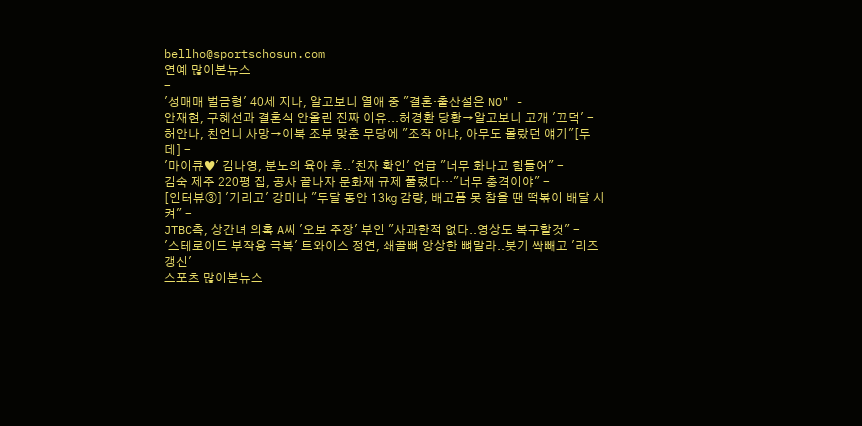bellho@sportschosun.com
연예 많이본뉴스
-
'성매매 벌금형' 40세 지나, 알고보니 열애 중 "결혼·출산설은 NO" -
안재현, 구혜선과 결혼식 안올린 진짜 이유...허경환 당황→알고보니 고개 '끄덕' -
허안나, 친언니 사망→이북 조부 맞춘 무당에 "조작 아냐, 아무도 몰랐던 얘기"[두데] -
'마이큐♥' 김나영, 분노의 육아 후..'친자 확인' 언급 "너무 화나고 힘들어" -
김숙 제주 220평 집, 공사 끝나자 문화재 규제 풀렸다…"너무 충격이야" -
[인터뷰③] '기리고' 강미나 "두달 동안 13㎏ 감량, 배고픔 못 참을 땐 떡볶이 배달 시켜" -
JTBC측, 상간녀 의혹 A씨 '오보 주장' 부인 "사과한적 없다..영상도 복구할것" -
'스테로이드 부작용 극복' 트와이스 정연, 쇄골뼈 앙상한 뼈말라..붓기 싹빼고 '리즈 갱신'
스포츠 많이본뉴스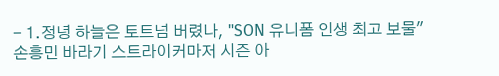- 1.정녕 하늘은 토트넘 버렸나, "SON 유니폼 인생 최고 보물" 손흥민 바라기 스트라이커마저 시즌 아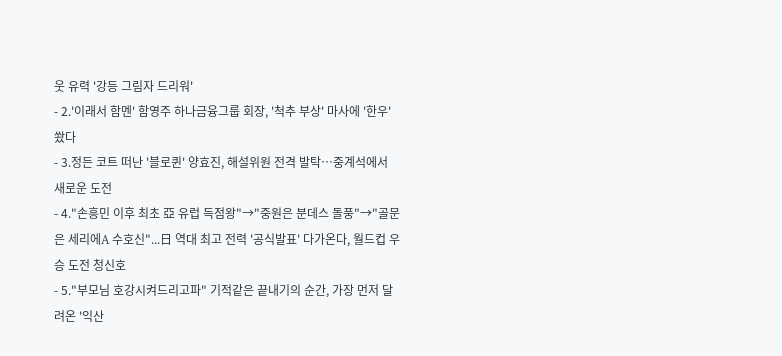웃 유력 '강등 그림자 드리워'
- 2.'이래서 함멘' 함영주 하나금융그룹 회장, '척추 부상' 마사에 '한우' 쐈다
- 3.정든 코트 떠난 '블로퀸' 양효진, 해설위원 전격 발탁…중계석에서 새로운 도전
- 4."손흥민 이후 최초 亞 유럽 득점왕"→"중원은 분데스 돌풍"→"골문은 세리에A 수호신"...日 역대 최고 전력 '공식발표' 다가온다, 월드컵 우승 도전 청신호
- 5."부모님 호강시켜드리고파" 기적같은 끝내기의 순간, 가장 먼저 달려온 '익산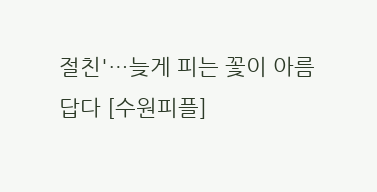절친'…늦게 피는 꽃이 아름답다 [수원피플]